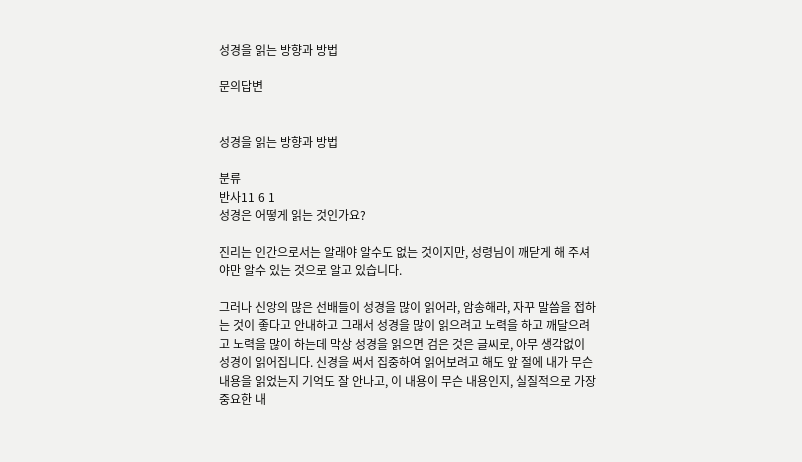성경을 읽는 방향과 방법

문의답변


성경을 읽는 방향과 방법

분류
반사11 6 1
성경은 어떻게 읽는 것인가요?

진리는 인간으로서는 알래야 알수도 없는 것이지만, 성령님이 깨닫게 해 주셔야만 알수 있는 것으로 알고 있습니다.

그러나 신앙의 많은 선배들이 성경을 많이 읽어라, 암송해라, 자꾸 말씀을 접하는 것이 좋다고 안내하고 그래서 성경을 많이 읽으려고 노력을 하고 깨달으려고 노력을 많이 하는데 막상 성경을 읽으면 검은 것은 글씨로, 아무 생각없이 성경이 읽어집니다. 신경을 써서 집중하여 읽어보려고 해도 앞 절에 내가 무슨 내용을 읽었는지 기억도 잘 안나고, 이 내용이 무슨 내용인지, 실질적으로 가장 중요한 내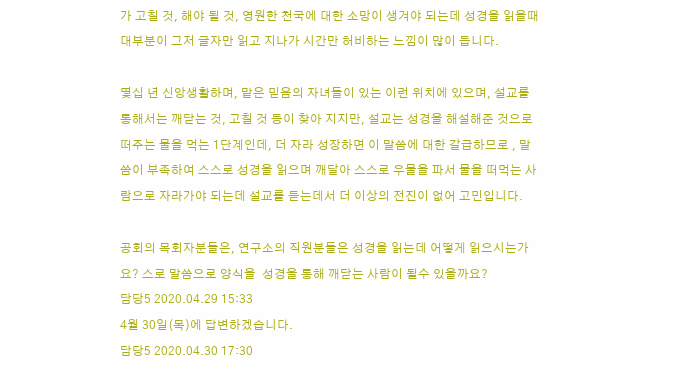가 고칠 것, 해야 될 것, 영원한 천국에 대한 소망이 생겨야 되는데 성경을 읽을때 대부분이 그저 글자만 읽고 지나가 시간만 허비하는 느낌이 많이 듭니다.

몇십 년 신앙생활하며, 맡은 믿음의 자녀들이 있는 이런 위치에 있으며, 설교를 통해서는 깨닫는 것, 고칠 것 등이 찾아 지지만, 설교는 성경을 해설해준 것으로 떠주는 물을 먹는 1단계인데, 더 자라 성장하면 이 말씀에 대한 갈급하므로 , 말씀이 부족하여 스스로 성경을 읽으며 깨달아 스스로 우물을 파서 물을 떠먹는 사람으로 자라가야 되는데 설교를 듣는데서 더 이상의 전진이 없어 고민입니다.

공회의 목회자분들은, 연구소의 직원분들은 성경을 읽는데 어떻게 읽으시는가요? 스로 말씀으로 양식을  성경을 통해 깨닫는 사람이 될수 있을까요?
담당5 2020.04.29 15:33
4월 30일(목)에 답변하겠습니다.
담당5 2020.04.30 17:30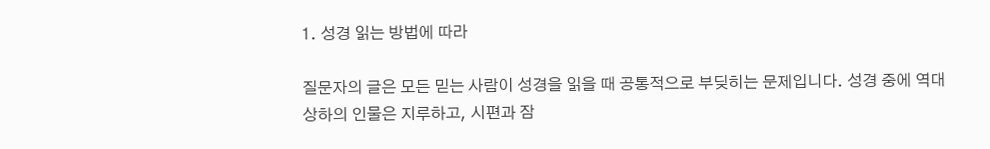1. 성경 읽는 방법에 따라

질문자의 글은 모든 믿는 사람이 성경을 읽을 때 공통적으로 부딪히는 문제입니다. 성경 중에 역대상하의 인물은 지루하고, 시편과 잠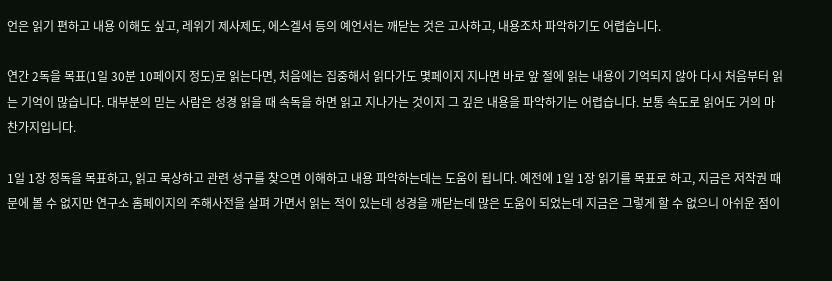언은 읽기 편하고 내용 이해도 싶고, 레위기 제사제도, 에스겔서 등의 예언서는 깨닫는 것은 고사하고, 내용조차 파악하기도 어렵습니다.

연간 2독을 목표(1일 30분 10페이지 정도)로 읽는다면, 처음에는 집중해서 읽다가도 몇페이지 지나면 바로 앞 절에 읽는 내용이 기억되지 않아 다시 처음부터 읽는 기억이 많습니다. 대부분의 믿는 사람은 성경 읽을 때 속독을 하면 읽고 지나가는 것이지 그 깊은 내용을 파악하기는 어렵습니다. 보통 속도로 읽어도 거의 마찬가지입니다.

1일 1장 정독을 목표하고, 읽고 묵상하고 관련 성구를 찾으면 이해하고 내용 파악하는데는 도움이 됩니다. 예전에 1일 1장 읽기를 목표로 하고, 지금은 저작권 때문에 볼 수 없지만 연구소 홈페이지의 주해사전을 살펴 가면서 읽는 적이 있는데 성경을 깨닫는데 많은 도움이 되었는데 지금은 그렇게 할 수 없으니 아쉬운 점이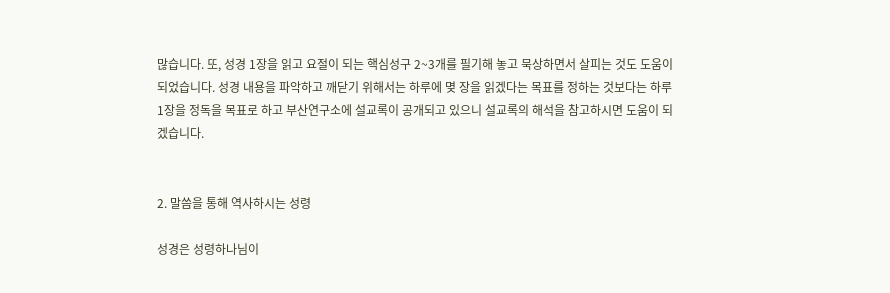많습니다. 또, 성경 1장을 읽고 요절이 되는 핵심성구 2~3개를 필기해 놓고 묵상하면서 살피는 것도 도움이 되었습니다. 성경 내용을 파악하고 깨닫기 위해서는 하루에 몆 장을 읽겠다는 목표를 정하는 것보다는 하루 1장을 정독을 목표로 하고 부산연구소에 설교록이 공개되고 있으니 설교록의 해석을 참고하시면 도움이 되겠습니다.


2. 말씀을 통해 역사하시는 성령

성경은 성령하나님이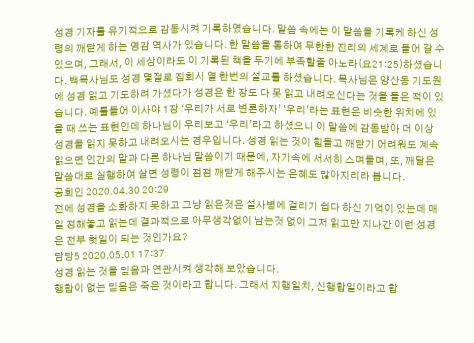성경 기자를 유기적으로 감동시켜 기록하였습니다. 말씀 속에는 이 말씀을 기록케 하신 성령의 깨닫게 하는 영감 역사가 있습니다. 한 말씀을 통하여 무한한 진리의 세계로 들어 갈 수 있으며, 그래서, 이 세상이라도 이 기록된 책을 두기에 부족할줄 아노라(요21:25)하셨습니다. 백목사님도 성경 몇절로 집회시 열 한번의 설교를 하셨습니다. 목사님은 양산동 기도원에 성경 읽고 기도하려 가셨다가 성경은 한 장도 다 못 읽고 내려오신다는 것을 들은 적이 있습니다. 예를들어 이사야 1장 ‘우리가 서로 변론하자’ ‘우리’라는 표현은 비슷한 위치에 있을 때 쓰는 표현인데 하나님이 우리보고 ‘우리’라고 하셨으니 이 말씀에 감동받아 더 이상 성경을 읽지 못하고 내려오시는 경우입니다. 성경 읽는 것이 힘들고 깨닫기 어려워도 계속 읽으면 인간의 말과 다른 하나님 말씀이기 때문에, 자기속에 서서히 스며들며, 또, 깨달은 말씀대로 실행하여 살면 성령이 점점 깨닫게 해주시는 은혜도 많아지리라 봅니다.
공회인 2020.04.30 20:29
전에 성경을 소화하지 못하고 그냥 읽은것은 설사병에 걸리기 쉽다 하신 기억이 있는데 매일 정해놓고 읽는데 결과적으로 아무생각없이 남는것 없이 그저 읽고만 지나간 이런 성경은 전부 헛일이 되는 것인가요?
담당5 2020.05.01 17:37
성경 읽는 것을 믿음과 연관시켜 생각해 보았습니다.
행함이 없는 믿음은 죽은 것이라고 합니다. 그래서 지행일치, 신행합일이라고 합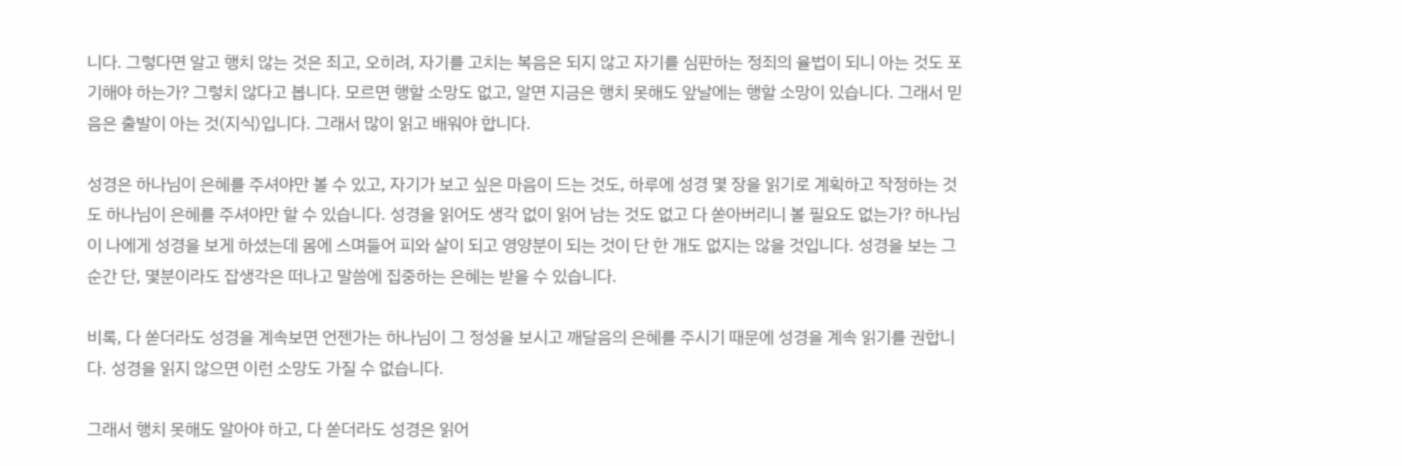니다. 그렇다면 알고 행치 않는 것은 죄고, 오히려, 자기를 고치는 복음은 되지 않고 자기를 심판하는 정죄의 율법이 되니 아는 것도 포기해야 하는가? 그렇치 않다고 봅니다. 모르면 행할 소망도 없고, 알면 지금은 행치 못해도 앞날에는 행할 소망이 있습니다. 그래서 믿음은 출발이 아는 것(지식)입니다. 그래서 많이 읽고 배워야 합니다.

성경은 하나님이 은혜를 주셔야만 볼 수 있고, 자기가 보고 싶은 마음이 드는 것도, 하루에 성경 몇 장을 읽기로 계획하고 작정하는 것도 하나님이 은혜를 주셔야만 할 수 있습니다. 성경을 읽어도 생각 없이 읽어 남는 것도 없고 다 쏟아버리니 볼 필요도 없는가? 하나님이 나에게 성경을 보게 하셨는데 몸에 스며들어 피와 살이 되고 영양분이 되는 것이 단 한 개도 없지는 않을 것입니다. 성경을 보는 그 순간 단, 몇분이라도 잡생각은 떠나고 말씀에 집중하는 은혜는 받을 수 있습니다.

비록, 다 쏟더라도 성경을 계속보면 언젠가는 하나님이 그 정성을 보시고 깨달음의 은혜를 주시기 때문에 성경을 계속 읽기를 권합니다. 성경을 읽지 않으면 이런 소망도 가질 수 없습니다.

그래서 행치 못해도 알아야 하고, 다 쏟더라도 성경은 읽어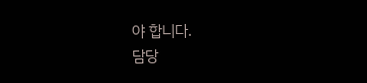야 합니다.
담당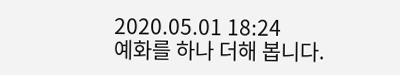2020.05.01 18:24
예화를 하나 더해 봅니다.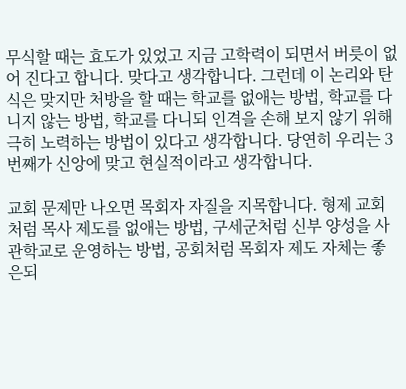무식할 때는 효도가 있었고 지금 고학력이 되면서 버릇이 없어 진다고 합니다. 맞다고 생각합니다. 그런데 이 논리와 탄식은 맞지만 처방을 할 때는 학교를 없애는 방법, 학교를 다니지 않는 방법, 학교를 다니되 인격을 손해 보지 않기 위해 극히 노력하는 방법이 있다고 생각합니다. 당연히 우리는 3번째가 신앙에 맞고 현실적이라고 생각합니다.

교회 문제만 나오면 목회자 자질을 지목합니다. 형제 교회처럼 목사 제도를 없애는 방법, 구세군처럼 신부 양성을 사관학교로 운영하는 방법, 공회처럼 목회자 제도 자체는 좋은되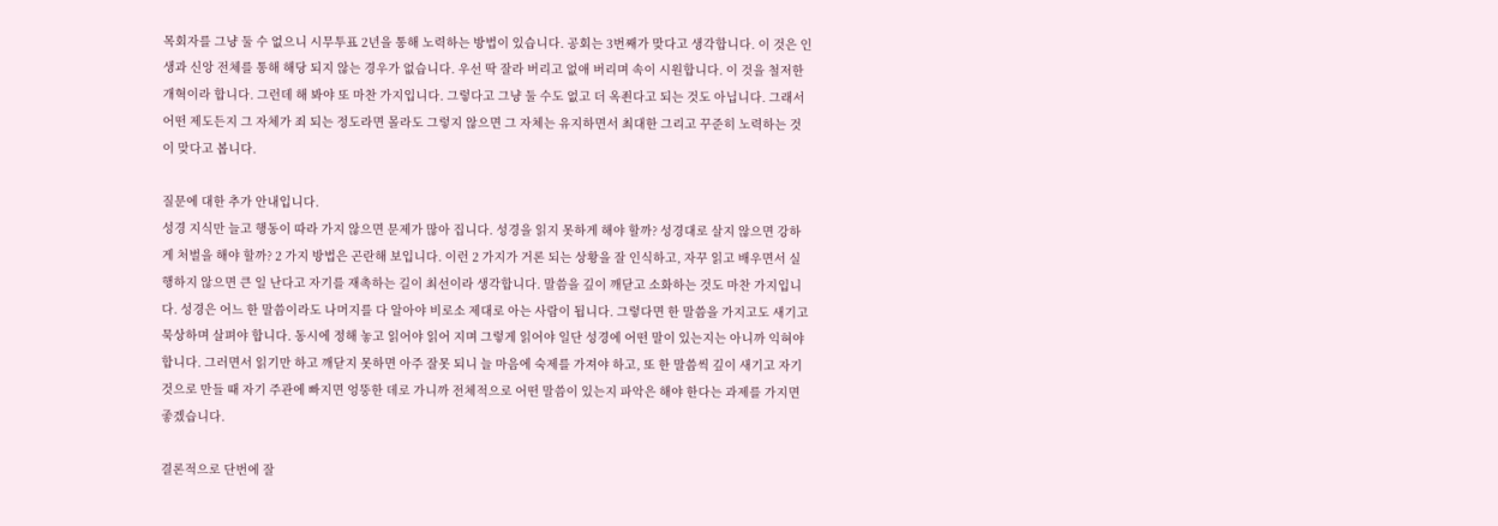목회자를 그냥 둘 수 없으니 시무투표 2년을 통해 노력하는 방법이 있습니다. 공회는 3번째가 맞다고 생각합니다. 이 것은 인생과 신앙 전체를 통해 해당 되지 않는 경우가 없습니다. 우선 딱 잘라 버리고 없애 버리며 속이 시원합니다. 이 것을 철저한 개혁이라 합니다. 그런데 해 봐야 또 마찬 가지입니다. 그렇다고 그냥 둘 수도 없고 더 옥죈다고 되는 것도 아닙니다. 그래서 어떤 제도든지 그 자체가 죄 되는 정도라면 몰라도 그렇지 않으면 그 자체는 유지하면서 최대한 그리고 꾸준히 노력하는 것이 맞다고 봅니다.

질문에 대한 추가 안내입니다.
성경 지식만 늘고 행동이 따라 가지 않으면 문제가 많아 집니다. 성경을 읽지 못하게 해야 할까? 성경대로 살지 않으면 강하게 처벌을 해야 할까? 2 가지 방법은 곤란해 보입니다. 이런 2 가지가 거론 되는 상황을 잘 인식하고, 자꾸 읽고 배우면서 실행하지 않으면 큰 일 난다고 자기를 재촉하는 길이 최선이라 생각합니다. 말씀을 깊이 깨닫고 소화하는 것도 마찬 가지입니다. 성경은 어느 한 말씀이라도 나머지를 다 알아야 비로소 제대로 아는 사람이 됩니다. 그렇다면 한 말씀을 가지고도 새기고 묵상하며 살펴야 합니다. 동시에 정해 놓고 읽어야 읽어 지며 그렇게 읽어야 일단 성경에 어떤 말이 있는지는 아니까 익혀야 합니다. 그러면서 읽기만 하고 깨닫지 못하면 아주 잘못 되니 늘 마음에 숙제를 가져야 하고, 또 한 말씀씩 깊이 새기고 자기 것으로 만들 때 자기 주관에 빠지면 엉뚱한 데로 가니까 전체적으로 어떤 말씀이 있는지 파악은 해야 한다는 과제를 가지면 좋겠습니다.

결론적으로 단번에 잘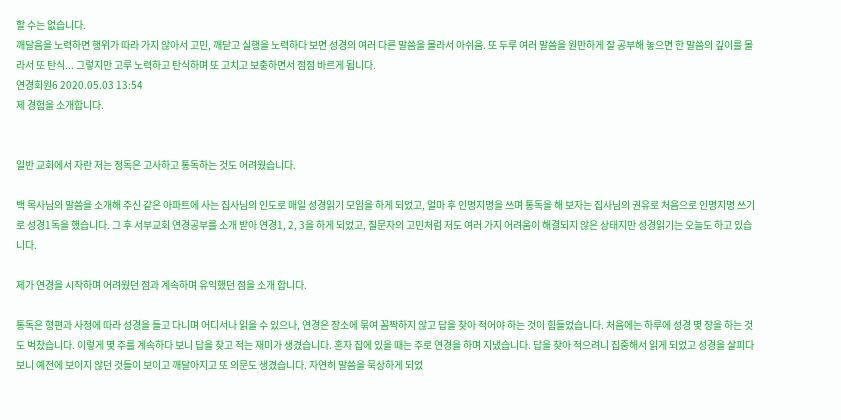할 수는 없습니다.
깨달음을 노력하면 행위가 따라 가지 않아서 고민, 깨닫고 실행을 노력하다 보면 성경의 여러 다른 말씀을 몰라서 아쉬움. 또 두루 여러 말씀을 원만하게 잘 공부해 놓으면 한 말씀의 깊이를 몰라서 또 탄식... 그렇지만 고루 노력하고 탄식하며 또 고치고 보충하면서 점점 바르게 됩니다.
연경회원6 2020.05.03 13:54
제 경험을 소개합니다.


일반 교회에서 자란 저는 정독은 고사하고 통독하는 것도 어려웠습니다.

백 목사님의 말씀을 소개해 주신 같은 아파트에 사는 집사님의 인도로 매일 성경읽기 모임을 하게 되었고, 얼마 후 인명지명을 쓰며 통독을 해 보자는 집사님의 권유로 처음으로 인명지명 쓰기로 성경1독을 했습니다. 그 후 서부교회 연경공부를 소개 받아 연경1, 2, 3을 하게 되었고, 질문자의 고민처럼 저도 여러 가지 어려움이 해결되지 않은 상태지만 성경읽기는 오늘도 하고 있습니다.

제가 연경을 시작하며 어려웠던 점과 계속하며 유익했던 점을 소개 합니다.

통독은 형편과 사정에 따라 성경을 들고 다니며 어디서나 읽을 수 있으나, 연경은 장소에 묶여 꼼짝하지 않고 답을 찾아 적어야 하는 것이 힘들었습니다. 처음에는 하루에 성경 몇 장을 하는 것도 벅찼습니다. 이렇게 몇 주를 계속하다 보니 답을 찾고 적는 재미가 생겼습니다. 혼자 집에 있을 때는 주로 연경을 하며 지냈습니다. 답을 찾아 적으려니 집중해서 읽게 되었고 성경을 살피다보니 예전에 보이지 않던 것들이 보이고 깨달아지고 또 의문도 생겼습니다. 자연히 말씀을 묵상하게 되었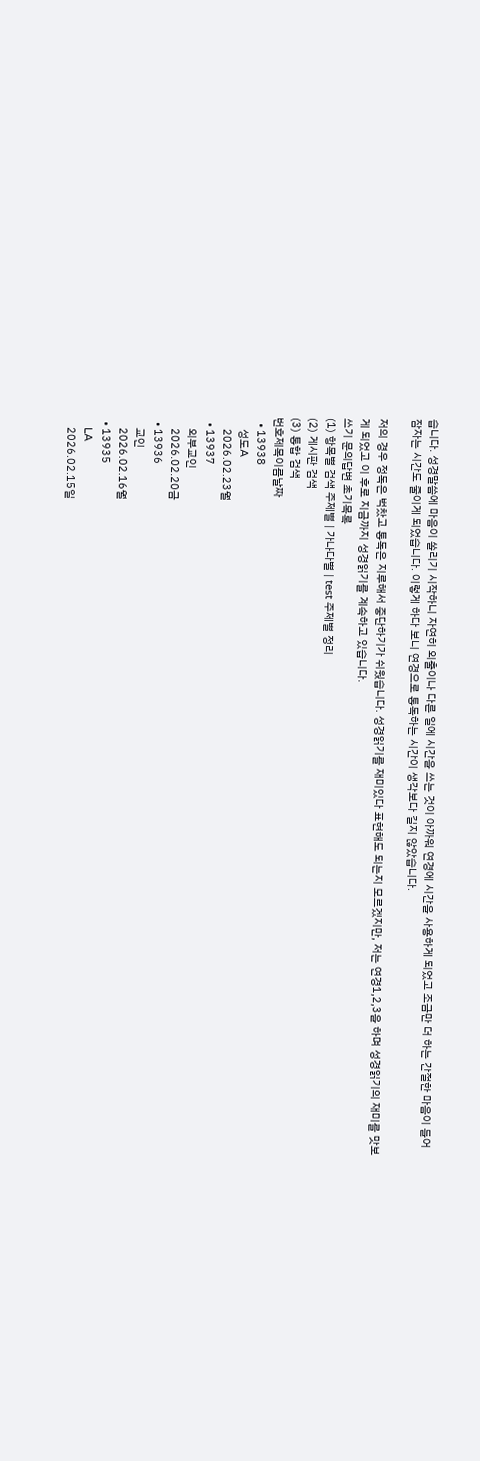습니다. 성경말씀에 마음이 쏠리기 시작하니 자연히 외출이나 다른 일에 시간을 쓰는 것이 아까워 연경에 시간을 사용하게 되었고 조금만 더 하는 간절한 마음이 들어 잠자는 시간도 줄이게 되었습니다. 이렇게 하다 보니 연경으로 통독하는 시간이 생각보다 길지 않았습니다.

저의 경우 정독은 벅찼고 통독은 지루해서 중단하기가 쉬웠습니다. 성경읽기를 재미있다 표현해도 되는지 모르겠지만, 저는 연경1,2,3을 하며 성경읽기의 재미를 맛보게 되었고 이 후로 지금까지 성경읽기를 계속하고 있습니다.
쓰기 문의답변 초기목록
(1) 항목별 검색 주제별 | 가나다별 | test 주제별 정리
(2) 게시판 검색
(3) 통합 검색
번호제목이름날짜
  • 13938
    성도A
    2026.02.23월
  • 13937
    외부교인
    2026.02.20금
  • 13936
    교인
    2026.02.16월
  • 13935
    LA
    2026.02.15일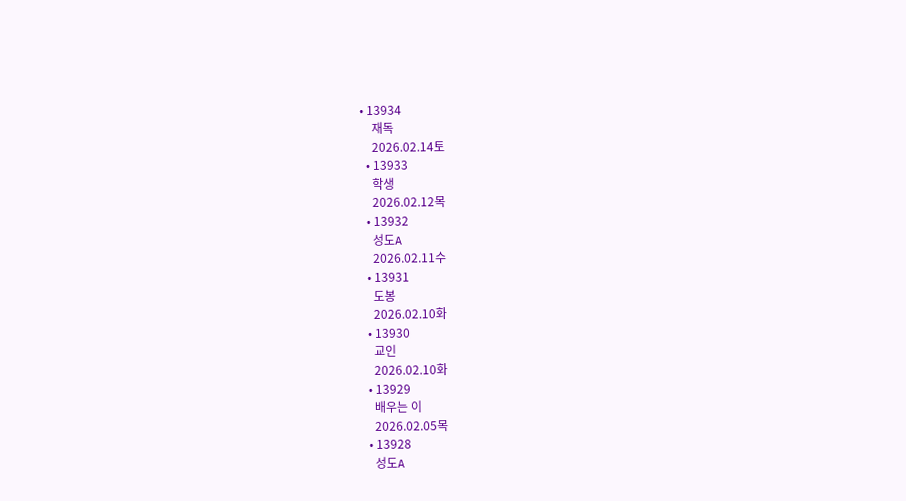• 13934
    재독
    2026.02.14토
  • 13933
    학생
    2026.02.12목
  • 13932
    성도A
    2026.02.11수
  • 13931
    도봉
    2026.02.10화
  • 13930
    교인
    2026.02.10화
  • 13929
    배우는 이
    2026.02.05목
  • 13928
    성도A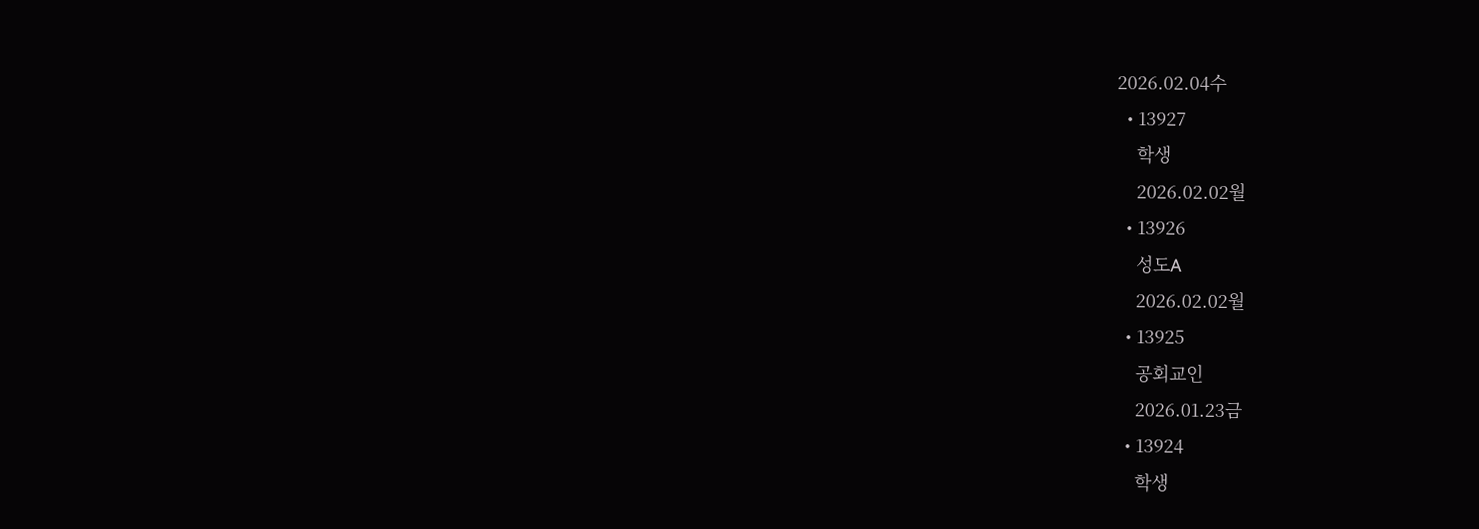2026.02.04수
  • 13927
    학생
    2026.02.02월
  • 13926
    성도A
    2026.02.02월
  • 13925
    공회교인
    2026.01.23금
  • 13924
    학생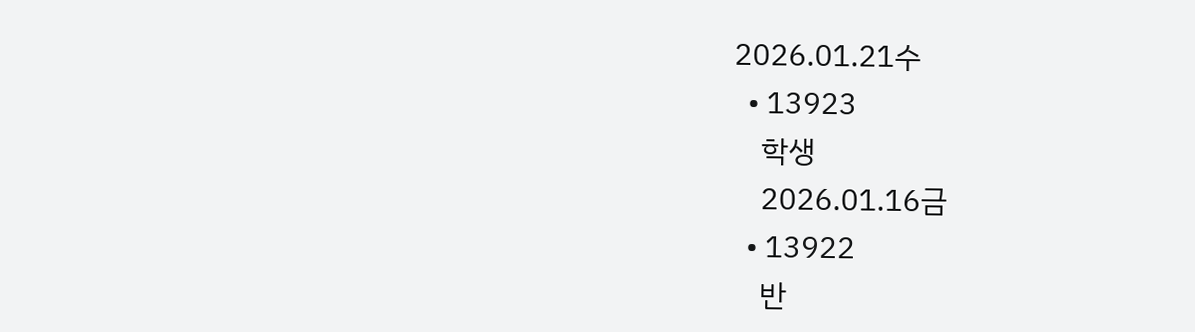2026.01.21수
  • 13923
    학생
    2026.01.16금
  • 13922
    반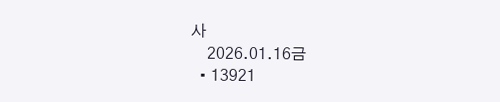사
    2026.01.16금
  • 13921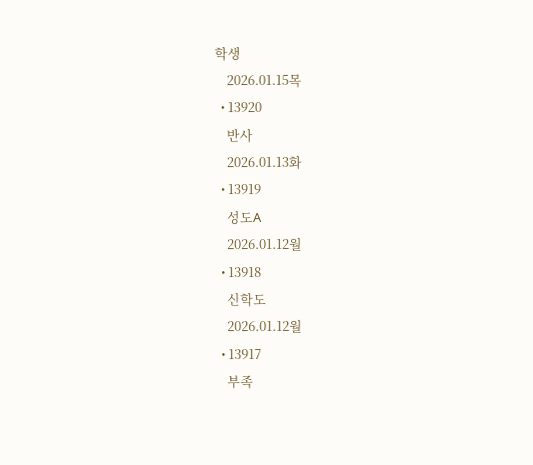학생
    2026.01.15목
  • 13920
    반사
    2026.01.13화
  • 13919
    성도A
    2026.01.12월
  • 13918
    신학도
    2026.01.12월
  • 13917
    부족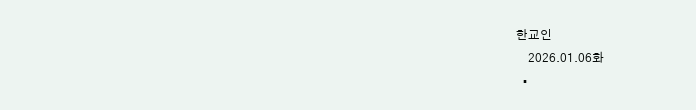한교인
    2026.01.06화
  •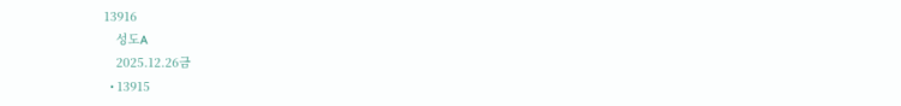13916
    성도A
    2025.12.26금
  • 13915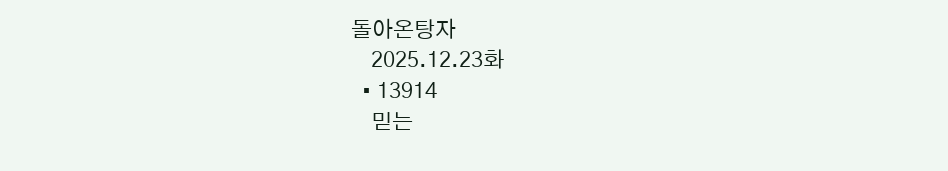돌아온탕자
    2025.12.23화
  • 13914
    믿는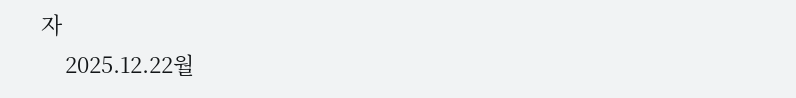자
    2025.12.22월